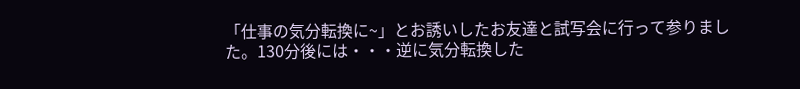「仕事の気分転換に~」とお誘いしたお友達と試写会に行って参りました。130分後には・・・逆に気分転換した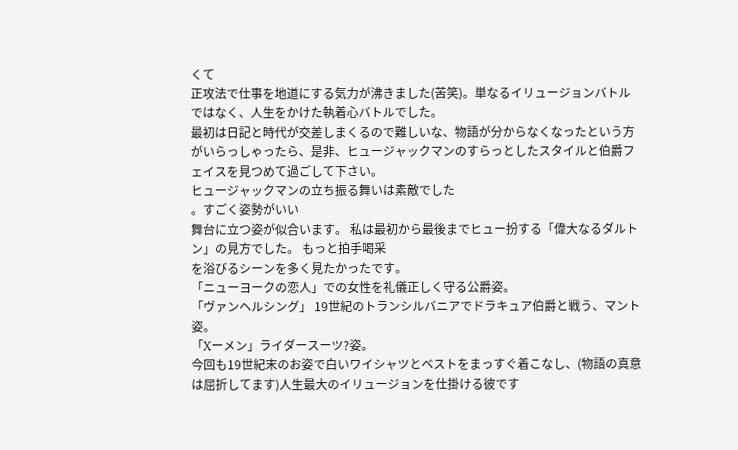くて
正攻法で仕事を地道にする気力が沸きました(苦笑)。単なるイリュージョンバトルではなく、人生をかけた執着心バトルでした。
最初は日記と時代が交差しまくるので難しいな、物語が分からなくなったという方がいらっしゃったら、是非、ヒュージャックマンのすらっとしたスタイルと伯爵フェイスを見つめて過ごして下さい。
ヒュージャックマンの立ち振る舞いは素敵でした
。すごく姿勢がいい
舞台に立つ姿が似合います。 私は最初から最後までヒュー扮する「偉大なるダルトン」の見方でした。 もっと拍手喝采
を浴びるシーンを多く見たかったです。
「ニューヨークの恋人」での女性を礼儀正しく守る公爵姿。
「ヴァンヘルシング」 19世紀のトランシルバニアでドラキュア伯爵と戦う、マント姿。
「Xーメン」ライダースーツ?姿。
今回も19世紀末のお姿で白いワイシャツとベストをまっすぐ着こなし、(物語の真意は屈折してます)人生最大のイリュージョンを仕掛ける彼です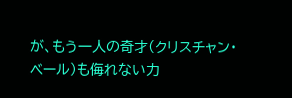が、もう一人の奇才(クリスチャン・ベール)も侮れない力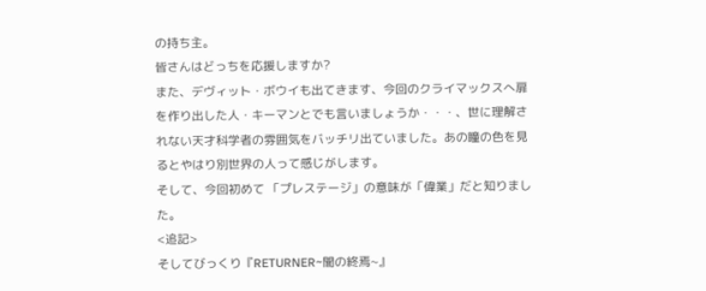の持ち主。
皆さんはどっちを応援しますか?
また、デヴィット・ボウイも出てきます、今回のクライマックスへ扉を作り出した人・キーマンとでも言いましょうか・・・、世に理解されない天才科学者の雰囲気をバッチリ出ていました。あの瞳の色を見るとやはり別世界の人って感じがします。
そして、今回初めて 「プレステージ」の意味が「偉業」だと知りました。
<追記>
そしてびっくり『RETURNER~闇の終焉~』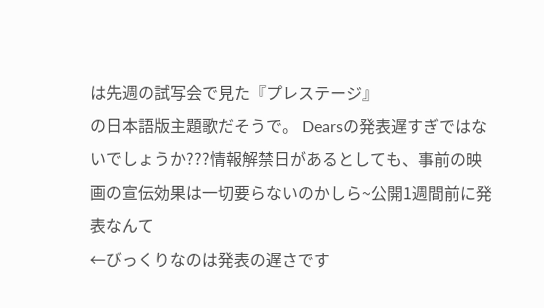は先週の試写会で見た『プレステージ』
の日本語版主題歌だそうで。 Dearsの発表遅すぎではないでしょうか???情報解禁日があるとしても、事前の映画の宣伝効果は一切要らないのかしら~公開1週間前に発表なんて
←びっくりなのは発表の遅さです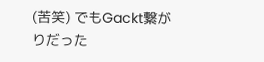(苦笑) でもGackt繋がりだった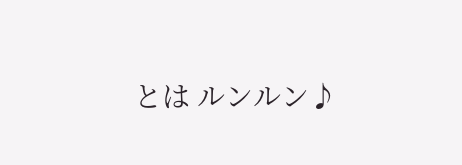とは ルンルン♪